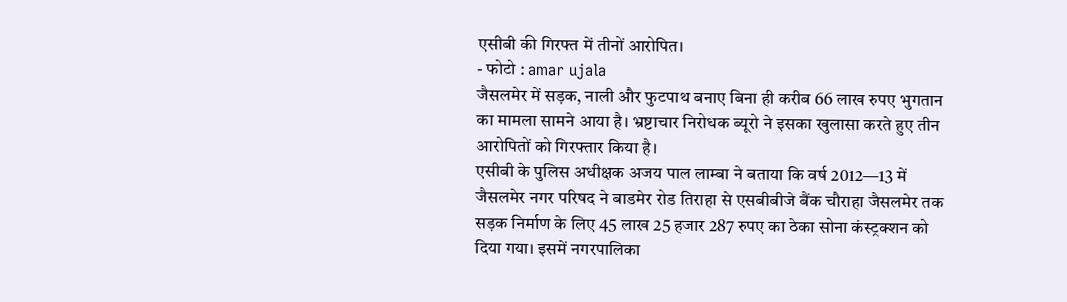एसीबी की गिरफ्त में तीनों आरोपित।
- फोटो : amar ujala
जैसलमेर में सड़क, नाली और फुटपाथ बनाए बिना ही करीब 66 लाख रुपए भुगतान का मामला सामने आया है। भ्रष्टाचार निरोधक ब्यूरो ने इसका खुलासा करते हुए तीन आरोपितों को गिरफ्तार किया है।
एसीबी के पुलिस अधीक्षक अजय पाल लाम्बा ने बताया कि वर्ष 2012—13 में जैसलमेर नगर परिषद ने बाडमेर रोड तिराहा से एसबीबीजे बैंक चौराहा जैसलमेर तक सड़क निर्माण के लिए 45 लाख 25 हजार 287 रुपए का ठेका सोना कंस्ट्रक्शन को दिया गया। इसमें नगरपालिका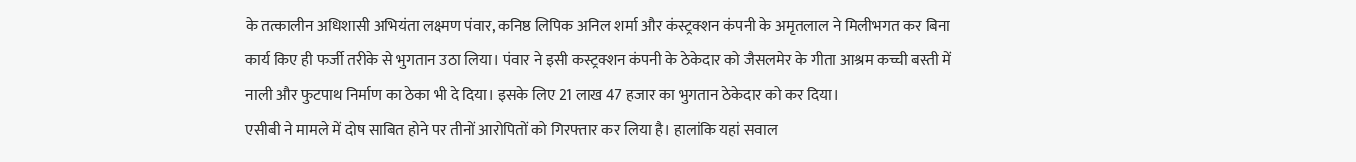के तत्कालीन अधिशासी अभियंता लक्ष्मण पंवार, कनिष्ठ लिपिक अनिल शर्मा और कंस्ट्रक्शन कंपनी के अमृतलाल ने मिलीभगत कर बिना कार्य किए ही फर्जी तरीके से भुगतान उठा लिया। पंवार ने इसी कस्ट्रक्शन कंपनी के ठेकेदार को जैसलमेर के गीता आश्रम कच्ची बस्ती में नाली और फुटपाथ निर्माण का ठेका भी दे दिया। इसके लिए 21 लाख 47 हजार का भुगतान ठेकेदार को कर दिया।
एसीबी ने मामले में दोष साबित होने पर तीनों आरोपितों को गिरफ्तार कर लिया है। हालांकि यहां सवाल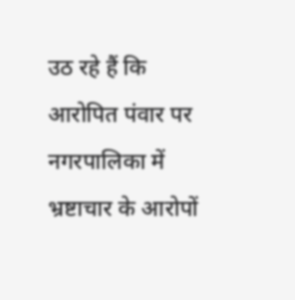उठ रहे हैं कि आरोपित पंवार पर नगरपालिका में भ्रष्टाचार के आरोपों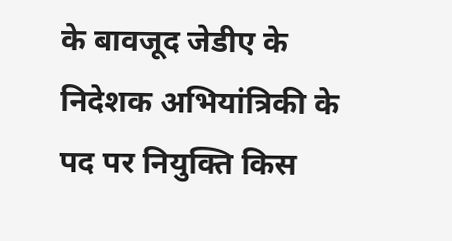के बावजूद जेडीए के निदेशक अभियांत्रिकी के पद पर नियुक्ति किस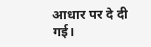आधार पर दे दी गई।